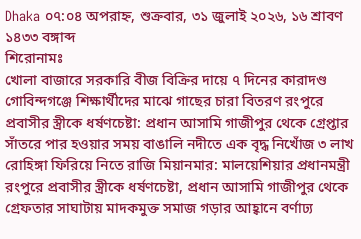Dhaka ০৭:০৪ অপরাহ্ন, শুক্রবার, ৩১ জুলাই ২০২৬, ১৬ শ্রাবণ ১৪৩৩ বঙ্গাব্দ
শিরোনামঃ
খোলা বাজারে সরকারি বীজ বিক্রির দায়ে ৭ দিনের কারাদণ্ড গোবিন্দগঞ্জে শিক্ষার্থীদের মাঝে গাছের চারা বিতরণ রংপুরে প্রবাসীর স্ত্রীকে ধর্ষণচেষ্টা: প্রধান আসামি গাজীপুর থেকে গ্রেপ্তার সাঁতরে পার হওয়ার সময় বাঙালি নদীতে এক বৃদ্ধ নিখোঁজ ৩ লাখ রোহিঙ্গা ফিরিয়ে নিতে রাজি মিয়ানমার: মালয়েশিয়ার প্রধানমন্ত্রী রংপুরে প্রবাসীর স্ত্রীকে ধর্ষণচেষ্টা, প্রধান আসামি গাজীপুর থেকে গ্রেফতার সাঘাটায় মাদকমুক্ত সমাজ গড়ার আহ্বানে বর্ণাঢ্য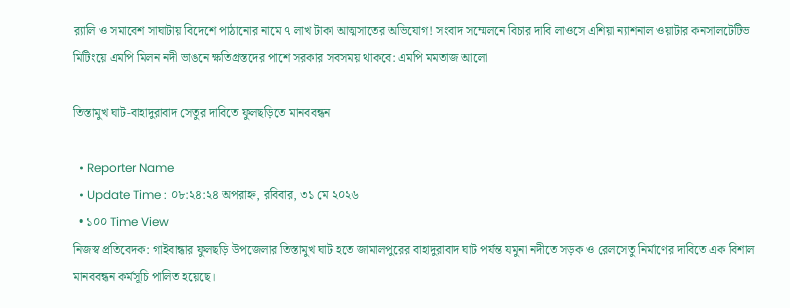র‍্যালি ও সমাবেশ সাঘাটায় বিদেশে পাঠানোর নামে ৭ লাখ টাকা আত্মসাতের অভিযোগ! সংবাদ সম্মেলনে বিচার দাবি লাওসে এশিয়া ন্যাশনাল ওয়াটার কনসালটেটিভ মিটিংয়ে এমপি মিলন নদী ভাঙনে ক্ষতিগ্রস্তদের পাশে সরকার সবসময় থাকবে: এমপি মমতাজ আলো

তিস্তামুখ ঘাট-বাহাদুরাবাদ সেতুর দাবিতে ফুলছড়িতে মানববন্ধন

  • Reporter Name
  • Update Time : ০৮:২৪:২৪ অপরাহ্ন, রবিবার, ৩১ মে ২০২৬
  • ১০০ Time View
নিজস্ব প্রতিবেদক: গাইবান্ধার ফুলছড়ি উপজেলার তিস্তামুখ ঘাট হতে জামালপুরের বাহাদুরাবাদ ঘাট পর্যন্ত যমুনা নদীতে সড়ক ও রেলসেতু নির্মাণের দাবিতে এক বিশাল মানববন্ধন কর্মসূচি পালিত হয়েছে।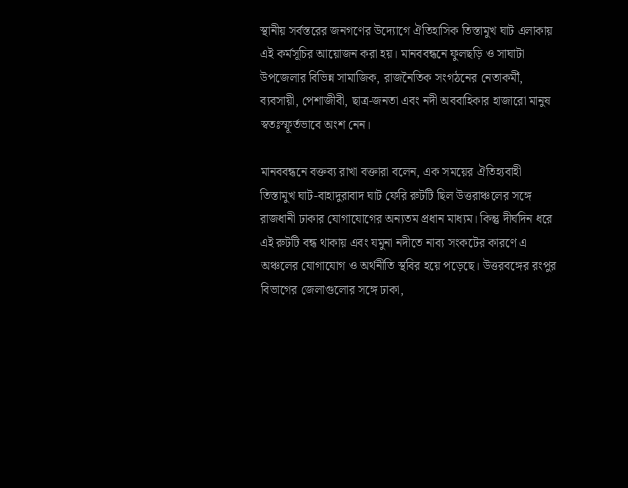স্থানীয় সর্বস্তরের জনগণের উদ্যোগে ঐতিহাসিক তিস্তামুখ ঘাট এলাকায় এই কর্মসূচির আয়োজন করা হয়। মানববন্ধনে ফুলছড়ি ও সাঘাটা উপজেলার বিভিন্ন সামাজিক, রাজনৈতিক সংগঠনের নেতাকর্মী, ব্যবসায়ী, পেশাজীবী, ছাত্র-জনতা এবং নদী অববাহিকার হাজারো মানুষ স্বতঃস্ফূর্তভাবে অংশ নেন।

মানববন্ধনে বক্তব্য রাখা বক্তারা বলেন, এক সময়ের ঐতিহ্যবাহী তিস্তামুখ ঘাট-বাহাদুরাবাদ ঘাট ফেরি রুটটি ছিল উত্তরাঞ্চলের সঙ্গে রাজধানী ঢাকার যোগাযোগের অন্যতম প্রধান মাধ্যম। কিন্তু দীর্ঘদিন ধরে এই রুটটি বন্ধ থাকায় এবং যমুনা নদীতে নাব্য সংকটের কারণে এ অঞ্চলের যোগাযোগ ও অর্থনীতি স্থবির হয়ে পড়েছে। উত্তরবঙ্গের রংপুর বিভাগের জেলাগুলোর সঙ্গে ঢাকা,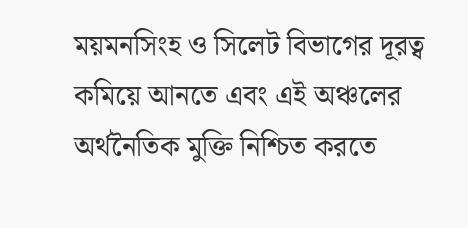ময়মনসিংহ ও সিলেট বিভাগের দূরত্ব কমিয়ে আনতে এবং এই অঞ্চলের অর্থনৈতিক মুক্তি নিশ্চিত করতে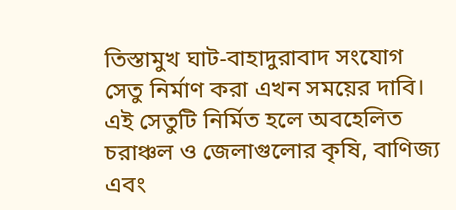তিস্তামুখ ঘাট-বাহাদুরাবাদ সংযোগ সেতু নির্মাণ করা এখন সময়ের দাবি। এই সেতুটি নির্মিত হলে অবহেলিত চরাঞ্চল ও জেলাগুলোর কৃষি, বাণিজ্য এবং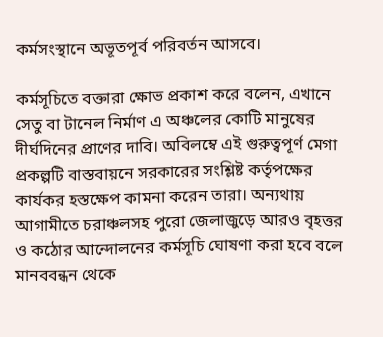কর্মসংস্থানে অভূতপূর্ব পরিবর্তন আসবে।

কর্মসূচিতে বক্তারা ক্ষোভ প্রকাশ করে বলেন, এখানে সেতু বা টানেল নির্মাণ এ অঞ্চলের কোটি মানুষের দীর্ঘদিনের প্রাণের দাবি। অবিলম্বে এই গুরুত্বপূর্ণ মেগা প্রকল্পটি বাস্তবায়নে সরকারের সংশ্লিষ্ট কর্তৃপক্ষের কার্যকর হস্তক্ষেপ কামনা করেন তারা। অন্যথায় আগামীতে চরাঞ্চলসহ পুরো জেলাজুড়ে আরও বৃহত্তর ও কঠোর আন্দোলনের কর্মসূচি ঘোষণা করা হবে বলে মানববন্ধন থেকে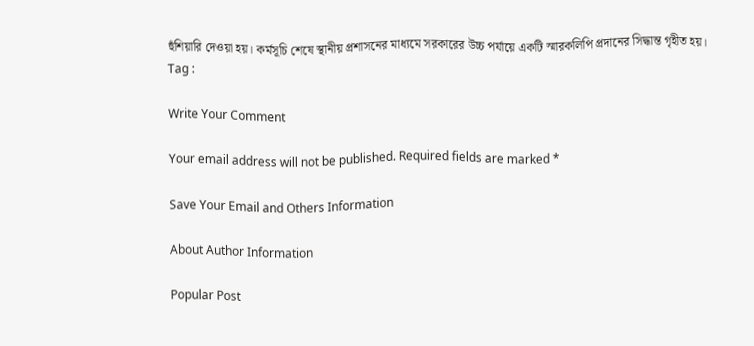হুঁশিয়ারি দেওয়া হয়। কর্মসূচি শেষে স্থানীয় প্রশাসনের মাধ্যমে সরকারের উচ্চ পর্যায়ে একটি স্মারকলিপি প্রদানের সিদ্ধান্ত গৃহীত হয়।
Tag :

Write Your Comment

Your email address will not be published. Required fields are marked *

Save Your Email and Others Information

About Author Information

Popular Post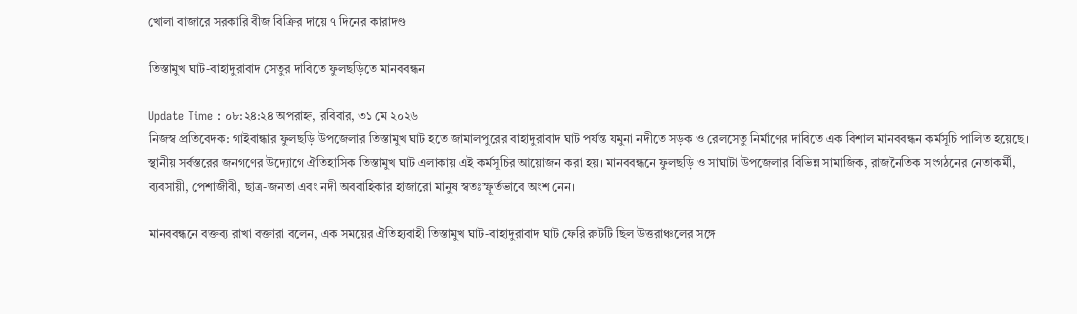খোলা বাজারে সরকারি বীজ বিক্রির দায়ে ৭ দিনের কারাদণ্ড

তিস্তামুখ ঘাট-বাহাদুরাবাদ সেতুর দাবিতে ফুলছড়িতে মানববন্ধন

Update Time : ০৮:২৪:২৪ অপরাহ্ন, রবিবার, ৩১ মে ২০২৬
নিজস্ব প্রতিবেদক: গাইবান্ধার ফুলছড়ি উপজেলার তিস্তামুখ ঘাট হতে জামালপুরের বাহাদুরাবাদ ঘাট পর্যন্ত যমুনা নদীতে সড়ক ও রেলসেতু নির্মাণের দাবিতে এক বিশাল মানববন্ধন কর্মসূচি পালিত হয়েছে।
স্থানীয় সর্বস্তরের জনগণের উদ্যোগে ঐতিহাসিক তিস্তামুখ ঘাট এলাকায় এই কর্মসূচির আয়োজন করা হয়। মানববন্ধনে ফুলছড়ি ও সাঘাটা উপজেলার বিভিন্ন সামাজিক, রাজনৈতিক সংগঠনের নেতাকর্মী, ব্যবসায়ী, পেশাজীবী, ছাত্র-জনতা এবং নদী অববাহিকার হাজারো মানুষ স্বতঃস্ফূর্তভাবে অংশ নেন।

মানববন্ধনে বক্তব্য রাখা বক্তারা বলেন, এক সময়ের ঐতিহ্যবাহী তিস্তামুখ ঘাট-বাহাদুরাবাদ ঘাট ফেরি রুটটি ছিল উত্তরাঞ্চলের সঙ্গে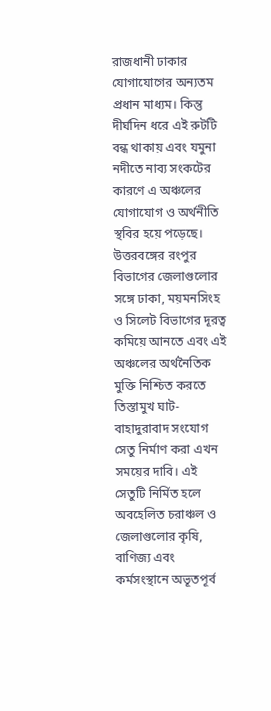রাজধানী ঢাকার যোগাযোগের অন্যতম প্রধান মাধ্যম। কিন্তু দীর্ঘদিন ধরে এই রুটটি বন্ধ থাকায় এবং যমুনা নদীতে নাব্য সংকটের কারণে এ অঞ্চলের যোগাযোগ ও অর্থনীতি স্থবির হয়ে পড়েছে। উত্তরবঙ্গের রংপুর বিভাগের জেলাগুলোর সঙ্গে ঢাকা, ময়মনসিংহ ও সিলেট বিভাগের দূরত্ব কমিয়ে আনতে এবং এই অঞ্চলের অর্থনৈতিক মুক্তি নিশ্চিত করতে তিস্তামুখ ঘাট-বাহাদুরাবাদ সংযোগ সেতু নির্মাণ করা এখন সময়ের দাবি। এই সেতুটি নির্মিত হলে অবহেলিত চরাঞ্চল ও জেলাগুলোর কৃষি, বাণিজ্য এবং কর্মসংস্থানে অভূতপূর্ব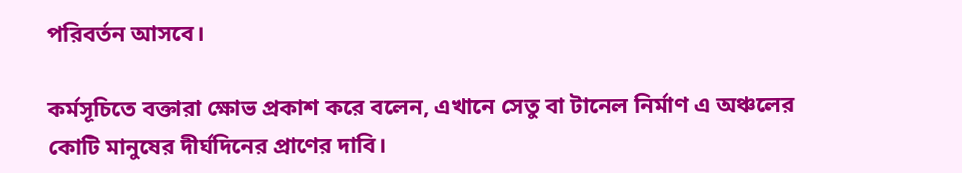পরিবর্তন আসবে।

কর্মসূচিতে বক্তারা ক্ষোভ প্রকাশ করে বলেন, এখানে সেতু বা টানেল নির্মাণ এ অঞ্চলের কোটি মানুষের দীর্ঘদিনের প্রাণের দাবি।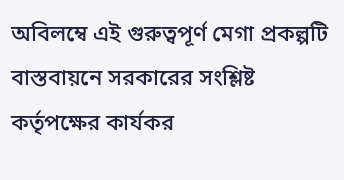অবিলম্বে এই গুরুত্বপূর্ণ মেগা প্রকল্পটি বাস্তবায়নে সরকারের সংশ্লিষ্ট কর্তৃপক্ষের কার্যকর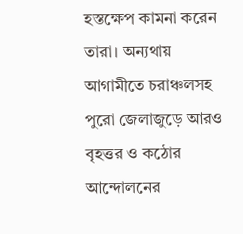হস্তক্ষেপ কামনা করেন তারা। অন্যথায় আগামীতে চরাঞ্চলসহ পুরো জেলাজুড়ে আরও বৃহত্তর ও কঠোর আন্দোলনের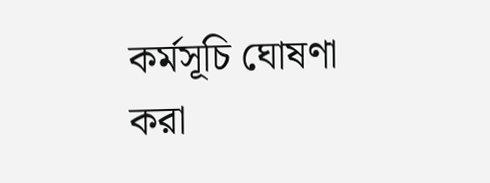কর্মসূচি ঘোষণা করা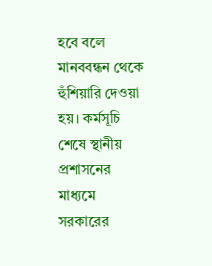হবে বলে মানববন্ধন থেকে হুঁশিয়ারি দেওয়া হয়। কর্মসূচি শেষে স্থানীয় প্রশাসনের মাধ্যমে সরকারের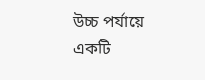উচ্চ পর্যায়ে একটি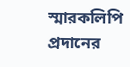স্মারকলিপি প্রদানের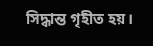সিদ্ধান্ত গৃহীত হয়।